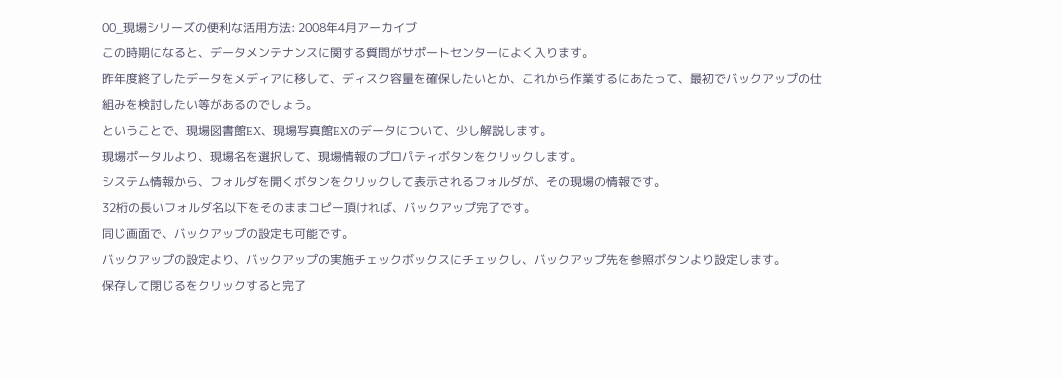00_現場シリーズの便利な活用方法: 2008年4月アーカイブ
この時期になると、データメンテナンスに関する質問がサポートセンターによく入ります。
昨年度終了したデータをメディアに移して、ディスク容量を確保したいとか、これから作業するにあたって、最初でバックアップの仕組みを検討したい等があるのでしょう。
ということで、現場図書館EX、現場写真館EXのデータについて、少し解説します。
現場ポータルより、現場名を選択して、現場情報のプロパティボタンをクリックします。
システム情報から、フォルダを開くボタンをクリックして表示されるフォルダが、その現場の情報です。
32桁の長いフォルダ名以下をそのままコピー頂ければ、バックアップ完了です。
同じ画面で、バックアップの設定も可能です。
バックアップの設定より、バックアップの実施チェックボックスにチェックし、バックアップ先を参照ボタンより設定します。
保存して閉じるをクリックすると完了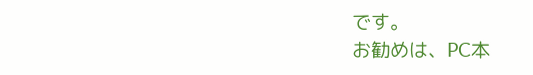です。
お勧めは、PC本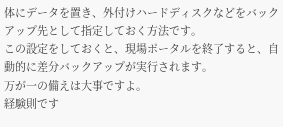体にデータを置き、外付けハードディスクなどをバックアップ先として指定しておく方法です。
この設定をしておくと、現場ポータルを終了すると、自動的に差分バックアップが実行されます。
万が一の備えは大事ですよ。
経験則です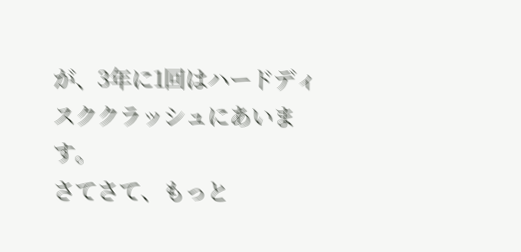が、3年に1回はハードディスククラッシュにあいます。
さてさて、もっと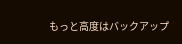もっと高度はバックアップ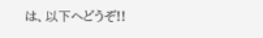は、以下へどうぞ!!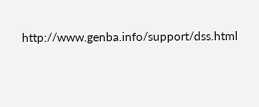http://www.genba.info/support/dss.html